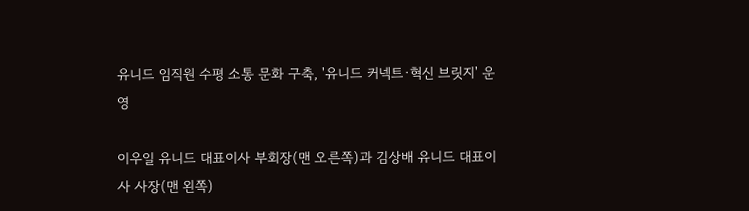유니드 임직원 수평 소통 문화 구축, '유니드 커넥트·혁신 브릿지' 운영

이우일 유니드 대표이사 부회장(맨 오른쪽)과 김상배 유니드 대표이사 사장(맨 왼쪽)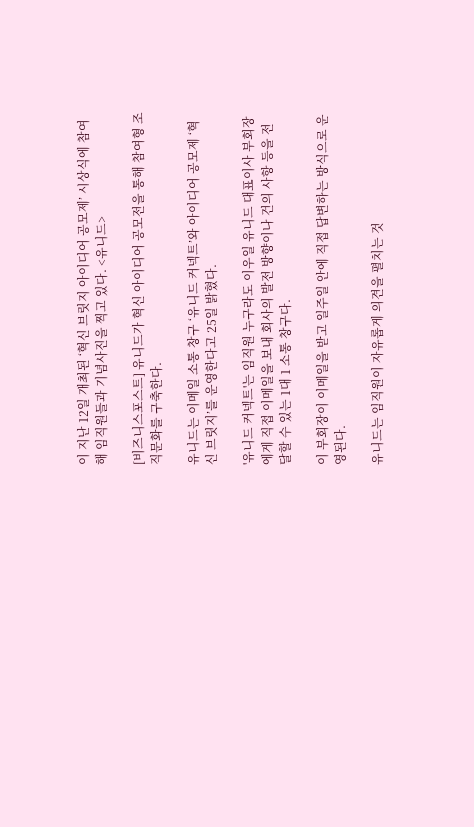이 지난 12일 개최된 ‘혁신 브릿지 아이디어 공모제’ 시상식에 참여해 임직원들과 기념사진을 찍고 있다. <유니드>

[비즈니스포스트] 유니드가 혁신 아이디어 공모전을 통해 참여형 조직문화를 구축한다.

유니드는 이메일 소통 창구 ‘유니드 커넥트’와 아이디어 공모제 ‘혁신 브릿지’를 운영한다고 25일 밝혔다.

'유니드 커넥트'는 임직원 누구라도 이우일 유니드 대표이사 부회장에게 직접 이메일을 보내 회사의 발전 방향이나 건의 사항 등을 전달할 수 있는 1대 1 소통 창구다.

이 부회장이 이메일을 받고 일주일 안에 직접 답변하는 방식으로 운영된다.

유니드는 임직원이 자유롭게 의견을 펼치는 것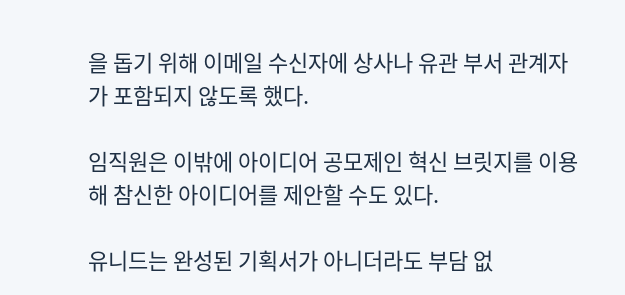을 돕기 위해 이메일 수신자에 상사나 유관 부서 관계자가 포함되지 않도록 했다.

임직원은 이밖에 아이디어 공모제인 혁신 브릿지를 이용해 참신한 아이디어를 제안할 수도 있다.

유니드는 완성된 기획서가 아니더라도 부담 없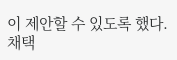이 제안할 수 있도록 했다. 채택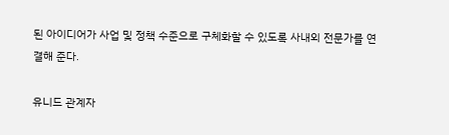된 아이디어가 사업 및 정책 수준으로 구체화할 수 있도록 사내외 전문가를 연결해 준다.

유니드 관계자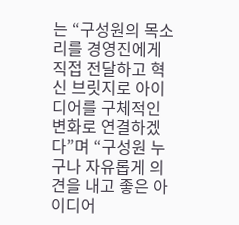는 “구성원의 목소리를 경영진에게 직접 전달하고 혁신 브릿지로 아이디어를 구체적인 변화로 연결하겠다”며 “구성원 누구나 자유롭게 의견을 내고 좋은 아이디어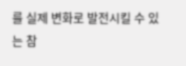를 실제 변화로 발전시킬 수 있는 참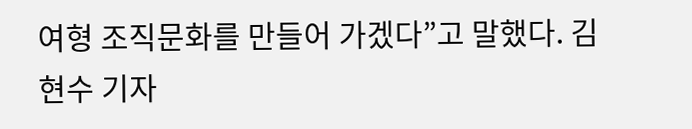여형 조직문화를 만들어 가겠다”고 말했다. 김현수 기자